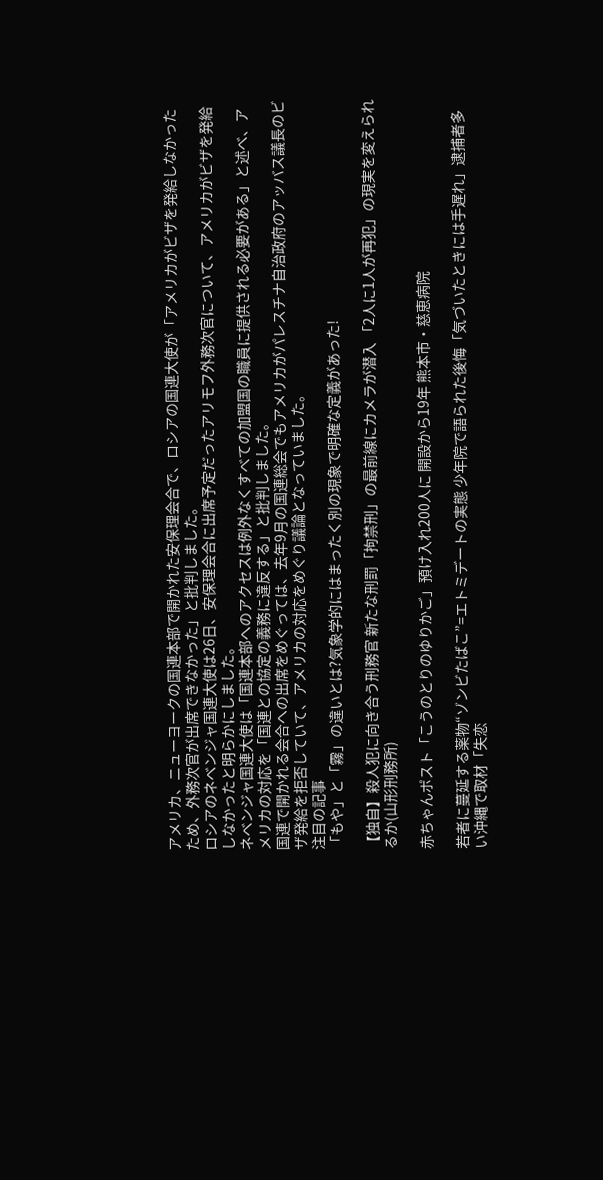アメリカ、ニューヨークの国連本部で開かれた安保理会合で、ロシアの国連大使が「アメリカがビザを発給しなかったため、外務次官が出席できなかった」と批判しました。
ロシアのネベンジャ国連大使は26日、安保理会合に出席予定だったアリモフ外務次官について、アメリカがビザを発給しなかったと明らかにしました。
ネベンジャ国連大使は「国連本部へのアクセスは例外なくすべての加盟国の職員に提供される必要がある」と述べ、アメリカの対応を「国連との協定の義務に違反する」と批判しました。
国連で開かれる会合への出席をめぐっては、去年9月の国連総会でもアメリカがパレスチナ自治政府のアッバス議長のビザ発給を拒否していて、アメリカの対応をめぐり議論となっていました。
注目の記事
「もや」と「霧」の違いとは?気象学的にはまったく別の現象で明確な定義があった!

【独自】殺人犯に向き合う刑務官 新たな刑罰「拘禁刑」の最前線にカメラが潜入 「2人に1人が再犯」の現実を変えられるか(山形刑務所)

赤ちゃんポスト「こうのとりのゆりかご」預け入れ200人に 開設から19年 熊本市・慈恵病院

若者に蔓延する薬物“ゾンビたばこ”=エトミデートの実態 少年院で語られた後悔「気づいたときには手遅れ」逮捕者多い沖縄で取材「失恋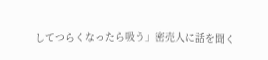してつらくなったら吸う」密売人に話を聞く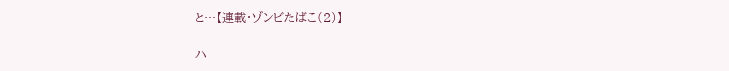と…【連載・ゾンビたばこ(2)】

ハ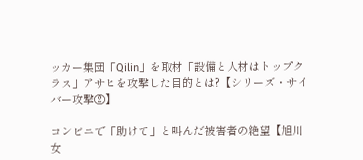ッカー集団「Qilin」を取材「設備と人材はトップクラス」アサヒを攻撃した目的とは?【シリーズ・サイバー攻撃②】

コンビニで「助けて」と叫んだ被害者の絶望【旭川女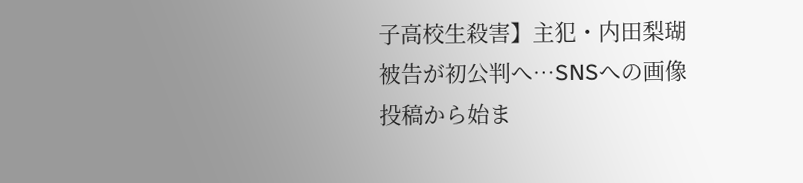子高校生殺害】主犯・内田梨瑚被告が初公判へ…SNSへの画像投稿から始ま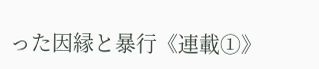った因縁と暴行《連載①》